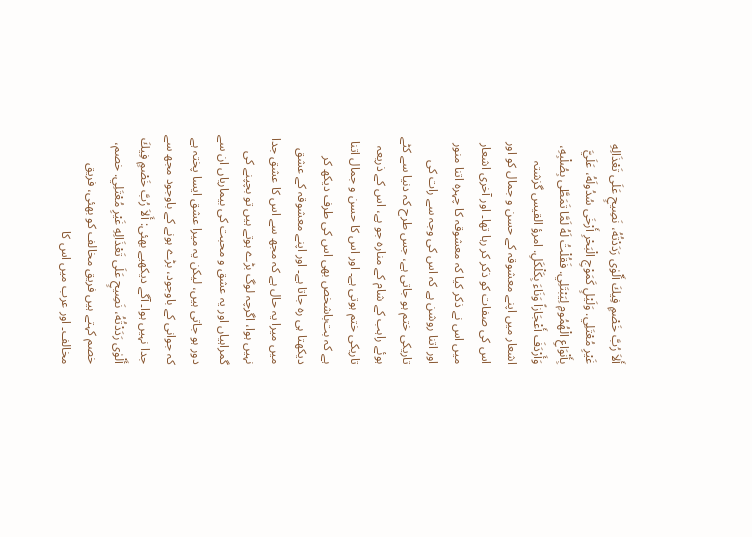أَلاَ رُبَّ خَصْمٍ فِيكَ أَلْوٰى رَدَدْتُهُ، نَصِيحٍ عَلَى تَعْذَالِهِ غَيْرِ مُعْتَلِي. وَلَيْلٍ كَمَوْجِ الْبَحْرِ أَرْخَى سُدُولَهُ، عَلَيَّ بِأَنْوَاعِ الْهُمُومِ لِيَبْتَلِي. فَقُلْتُ لَهُ لَمَّا تَمَطَّى بِصُلْبِهِ، وَأَرْدَفَ أَعْجَازاً وَنَاءَ بِكَلْكَلِ. امرؤ القيس گزشتہ اشعار میں اپنے معشوقہ کے حسن و جمال کو اور اس کی صفات کو ذکر کر رہا تھا۔ اور آخری اشعار میں اس نے ذکر کیا کہ معشوقہ کا چہرہ اتنا منور اور اتنا روشن ہے کہ اس کی وجہ سے رات کی تاریکی ختم ہو جاتی ہے، جس طرح کہ دنیا سے کٹے ہوئے راہب کے شام کے منارہ جو ہے، اس کے ذریعہ تاریکی ختم ہوتی ہے۔ اور اس کا حسن و جمال اتنا ہے کہ بت‌باشخص بھی اس کی طرف دیکھ کر دیکھتا ہی رہ جاتا ہے۔ اور اپنے معشوقہ کے عشق میں میرا یہ حال ہے کہ مجھ سے اس کا عشق جدا نہیں ہوا، اگرچہ لوگ بڑے ہوتے ہیں تو بچپنے کی گمراہیاں اور یہ عشق و محبت کی بیماریاں ان سے دور ہو جاتی ہیں، لیکن یہ میرا عشق ایسا پختہ ہے کہ جوانی کے باوجود، بڑے ہونے کے باوجود مجھ سے جدا نہیں ہوا۔ آگے دیکھیے بھئی: أَلاَ رُبَّ خَصْمٍ فِيكَ أَلْوٰى رَدَدْتُهُ، نَصِيحٍ عَلَى تَعْذَالِهِ غَيْرِ مُعْتَلِي. خصم، خصم کہتے ہیں فریق مخالف کو بھئی، فریق مخالف۔ اور عرب میں اس کا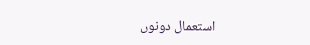استعمال دونوں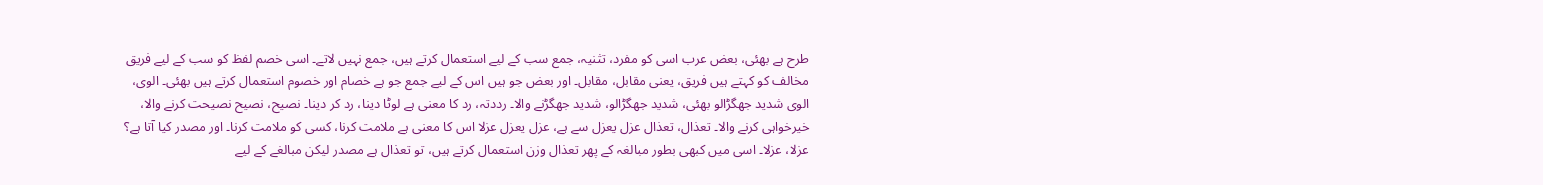طرح ہے بھئی، بعض عرب اسی کو مفرد، تثنیہ، جمع سب کے لیے استعمال کرتے ہیں، جمع نہیں لاتے۔ اسی خصم لفظ کو سب کے لیے فریق مخالف کو کہتے ہیں فریق، یعنی مقابل، مقابل۔ اور بعض جو ہیں اس کے لیے جمع جو ہے خصام اور خصوم استعمال کرتے ہیں بھئی۔ الوى، الوى شدید جھگڑالو بھئی، شدید جھگڑالو، شدید جھگڑنے والا۔ رددتہ، رد کا معنی ہے لوٹا دینا، رد کر دینا۔ نصيح، نصيح نصیحت کرنے والا، خیرخواہی کرنے والا۔ تعذال، تعذال عزل يعزل سے ہے، عزل يعزل عزلا اس کا معنی ہے ملامت کرنا، کسی کو ملامت کرنا۔ اور مصدر کیا آتا ہے؟ عزلا، عزلا۔ اسی میں کبھی بطور مبالغہ کے پھر تعذال وزن استعمال کرتے ہیں، تو تعذال ہے مصدر لیکن مبالغے کے لیے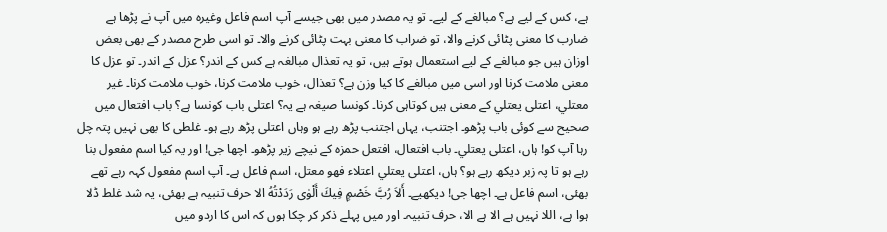ہے، کس کے لیے ہے؟ مبالغے کے لیے۔ تو یہ مصدر میں بھی جیسے آپ اسم فاعل وغیرہ میں آپ نے پڑھا ہے ضارب کا معنی پٹائی کرنے والا، تو ضراب کا معنی بہت پٹائی کرنے والا۔ تو اسی طرح مصدر کے بھی بعض اوزان ہیں جو مبالغے کے لیے استعمال ہوتے ہیں، تو یہ تعذال مبالغہ ہے کس کے اندر؟ عزل کے اندر۔ تو عزل کا معنی ملامت کرنا اور اسی میں مبالغے کا کیا وزن ہے؟ تعذال، خوب ملامت کرنا، خوب ملامت کرنا۔ غير معتلي، اعتلى يعتلي کے معنی ہیں کوتاہی کرنا۔ کونسا صیغہ ہے یہ؟ اعتلى باب کونسا ہے؟ باب افتعال میں صحیح سے کوئی باب پڑھو۔ اجتنب، یہاں اجتنب پڑھ رہے ہو وہاں اعتلى پڑھ رہے ہو۔ غلطی کا بھی نہیں پتہ چل رہا آپ کو! ہاں، اعتلى يعتلي۔ باب افتعال، افتعل حمزہ کے نیچے زیر پڑھو۔ اچھا جی! اور یہ کیا اسم مفعول بنا رہے ہو تا پہ زبر دیکھ رہے ہو؟ ہاں، اعتلى يعتلي اعتلاء فهو معتل، اسم فاعل ہے۔ آپ اسم مفعول کہہ رہے تھے بھئی، اسم فاعل ہے۔ اچھا جی! دیکھیے۔ أَلاَ رُبَّ خَصْمٍ فِيكَ أَلْوٰى رَدَدْتُهُ الا حرف تنبیہ ہے بھئی، یہ شد غلط ڈلا ہوا ہے، اللا نہیں ہے الا ہے الا، حرف تنبیہ۔ اور میں پہلے ذکر کر چکا ہوں کہ اس کا اردو میں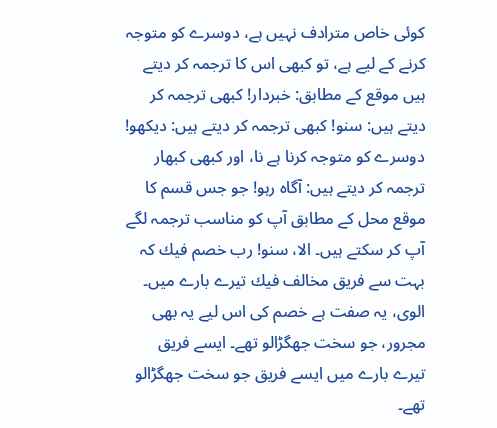کوئی خاص مترادف نہیں ہے، دوسرے کو متوجہ کرنے کے لیے ہے، تو کبھی اس کا ترجمہ کر دیتے ہیں موقع کے مطابق: خبردار! کبھی ترجمہ کر دیتے ہیں: سنو! کبھی ترجمہ کر دیتے ہیں: دیکھو! دوسرے کو متوجہ کرنا ہے نا، اور کبھی کبھار ترجمہ کر دیتے ہیں: آگاہ رہو! جو جس قسم کا موقع محل کے مطابق آپ کو مناسب ترجمہ لگے آپ کر سکتے ہیں۔ الا، سنو! رب خصم فيك کہ بہت سے فریق مخالف فيك تیرے بارے میں۔ الوى، یہ صفت ہے خصم کی اس لیے یہ بھی مجرور، جو سخت جھگڑالو تھے۔ ایسے فریق تیرے بارے میں ایسے فریق جو سخت جھگڑالو تھے۔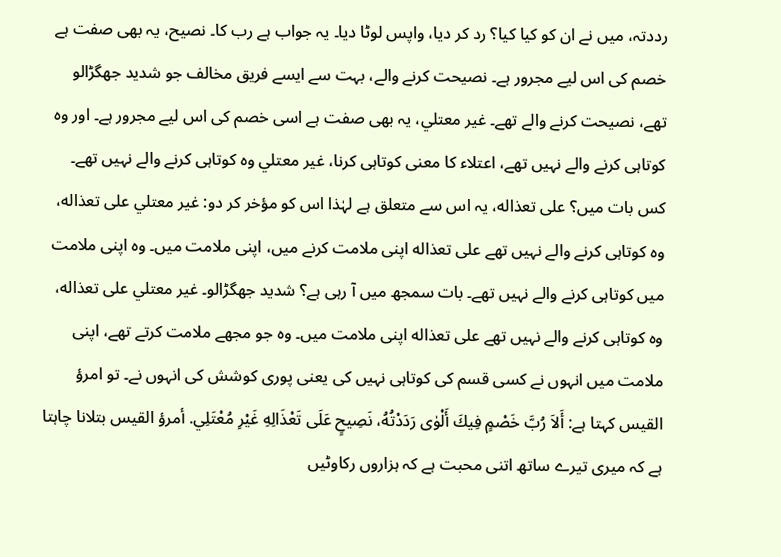رددتہ، میں نے ان کو کیا کیا؟ رد کر دیا، واپس لوٹا دیا۔ یہ جواب ہے رب کا۔ نصيح، یہ بھی صفت ہے خصم کی اس لیے مجرور ہے۔ نصیحت کرنے والے، بہت سے ایسے فریق مخالف جو شدید جھگڑالو تھے، نصیحت کرنے والے تھے۔ غير معتلي، یہ بھی صفت ہے اسی خصم کی اس لیے مجرور ہے۔ اور وہ کوتاہی کرنے والے نہیں تھے، اعتلاء کا معنی کوتاہی کرنا، غير معتلي وہ کوتاہی کرنے والے نہیں تھے۔ کس بات میں؟ على تعذاله، یہ اس سے متعلق ہے لہٰذا اس کو مؤخر کر دو: غير معتلي على تعذاله، وہ کوتاہی کرنے والے نہیں تھے على تعذاله اپنی ملامت کرنے میں، اپنی ملامت میں۔ وہ اپنی ملامت میں کوتاہی کرنے والے نہیں تھے۔ بات سمجھ میں آ رہی ہے؟ شدید جھگڑالو۔ غير معتلي على تعذاله، وہ کوتاہی کرنے والے نہیں تھے على تعذاله اپنی ملامت میں۔ وہ جو مجھے ملامت کرتے تھے، اپنی ملامت میں انہوں نے کسی قسم کی کوتاہی نہیں کی یعنی پوری کوشش کی انہوں نے۔ تو امرؤ القيس کہتا ہے: أَلاَ رُبَّ خَصْمٍ فِيكَ أَلْوٰى رَدَدْتُهُ، نَصِيحٍ عَلَى تَعْذَالِهِ غَيْرِ مُعْتَلِي. أمرؤ القيس بتلانا چاہتا ہے کہ میری تیرے ساتھ اتنی محبت ہے کہ ہزاروں رکاوٹیں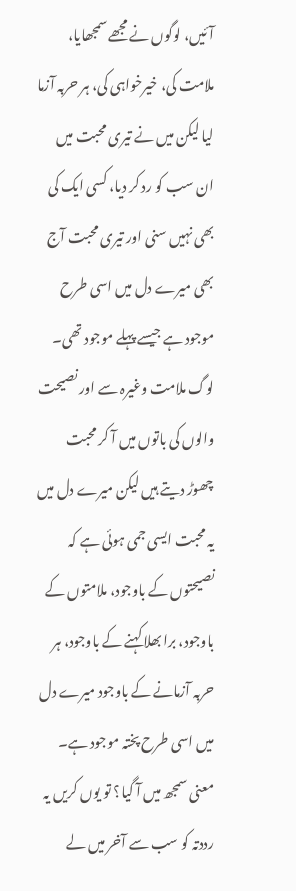آئیں، لوگوں نے مجھے سمجھایا، ملامت کی، خیرخواہی کی، ہر حربہ آزما لیا لیکن میں نے تیری محبت میں ان سب کو رد کر دیا، کسی ایک کی بھی نہیں سنی اور تیری محبت آج بھی میرے دل میں اسی طرح موجود ہے جیسے پہلے موجود تھی۔ لوگ ملامت وغیرہ سے اور نصیحت والوں کی باتوں میں آ کر محبت چھوڑ دیتے ہیں لیکن میرے دل میں یہ محبت ایسی جمی ہوئی ہے کہ نصیحتوں کے باوجود، ملامتوں کے باوجود، برا بھلا کہنے کے باوجود، ہر حربہ آزمانے کے باوجود میرے دل میں اسی طرح پختہ موجود ہے۔ معنی سمجھ میں آ گیا؟ تو یوں کریں یہ رددتہ کو سب سے آخر میں لے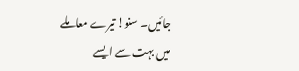جائیں۔ سنو! تیرے معاملے میں بہت سے ایسے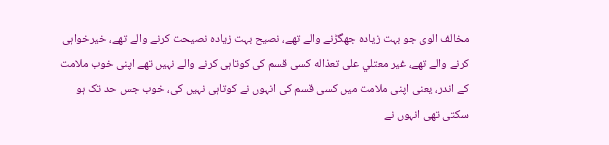مخالف الوى جو بہت زیادہ جھگڑنے والے تھے، نصيح بہت زیادہ نصیحت کرنے والے تھے، خیرخواہی کرنے والے تھے، غير معتلي على تعذاله کسی قسم کی کوتاہی کرنے والے نہیں تھے اپنی خوب ملامت کے اندر، یعنی اپنی ملامت میں کسی قسم کی انہوں نے کوتاہی نہیں کی، خوب جس حد تک ہو سکتی تھی انہوں نے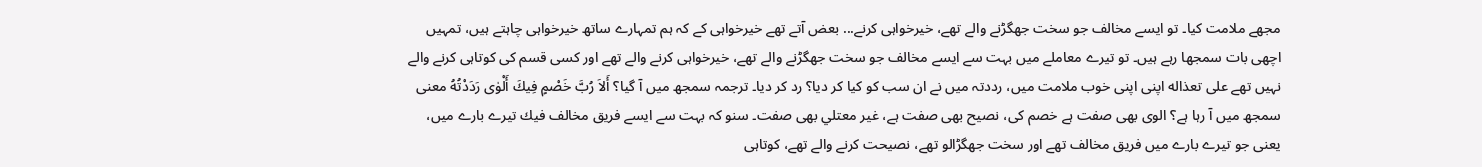مجھے ملامت کیا۔ تو ایسے مخالف جو سخت جھگڑنے والے تھے، خیرخواہی کرنے... بعض آتے تھے خیرخواہی کے کہ ہم تمہارے ساتھ خیرخواہی چاہتے ہیں، تمہیں اچھی بات سمجھا رہے ہیں۔ تو تیرے معاملے میں بہت سے ایسے مخالف جو سخت جھگڑنے والے تھے، خیرخواہی کرنے والے تھے اور کسی قسم کی کوتاہی کرنے والے نہیں تھے على تعذاله اپنی اپنی خوب ملامت میں، رددتہ میں نے ان سب کو کیا کر دیا؟ رد کر دیا۔ ترجمہ سمجھ میں آ گیا؟ أَلاَ رُبَّ خَصْمٍ فِيكَ أَلْوٰى رَدَدْتُهُ معنی سمجھ میں آ رہا ہے؟ الوى بھی صفت ہے خصم کی، نصيح بھی صفت ہے، غير معتلي بھی صفت۔ سنو کہ بہت سے ایسے فریق مخالف فيك تیرے بارے میں، یعنی جو تیرے بارے میں فریق مخالف تھے اور سخت جھگڑالو تھے، نصیحت کرنے والے تھے، کوتاہی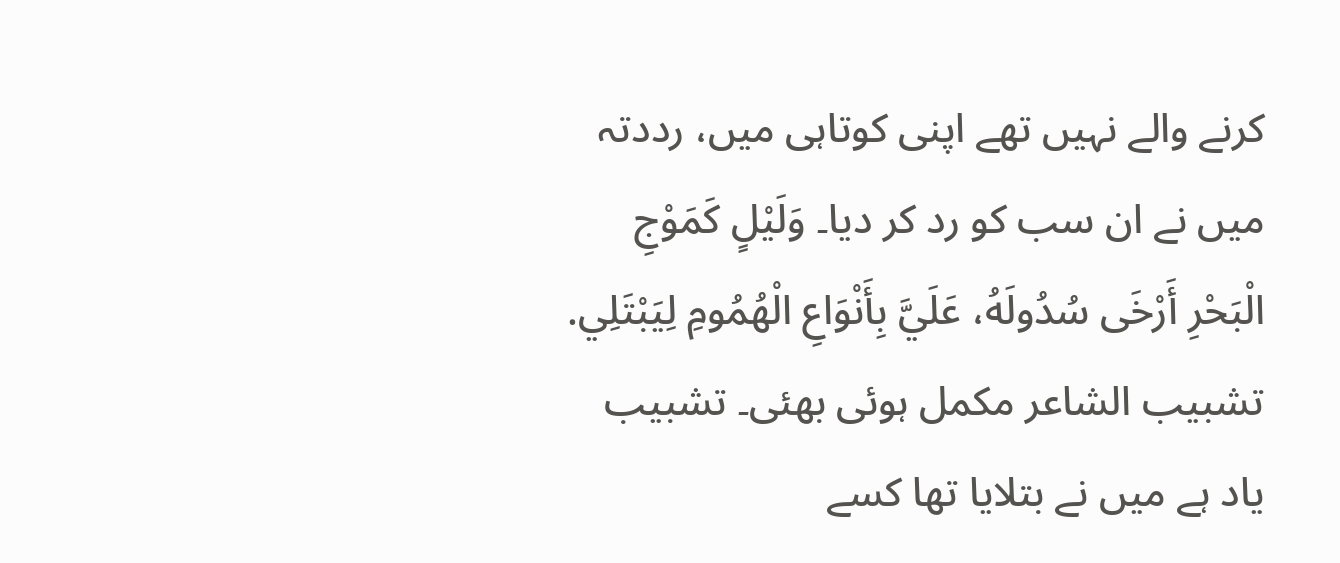کرنے والے نہیں تھے اپنی کوتاہی میں، رددتہ میں نے ان سب کو رد کر دیا۔ وَلَيْلٍ كَمَوْجِ الْبَحْرِ أَرْخَى سُدُولَهُ، عَلَيَّ بِأَنْوَاعِ الْهُمُومِ لِيَبْتَلِي. تشبیب الشاعر مکمل ہوئی بھئی۔ تشبیب یاد ہے میں نے بتلایا تھا کسے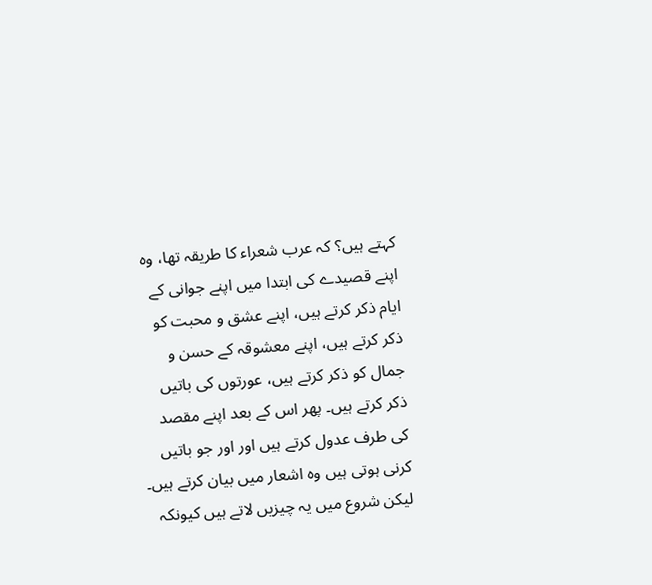کہتے ہیں؟ کہ عرب شعراء کا طریقہ تھا، وہ اپنے قصیدے کی ابتدا میں اپنے جوانی کے ایام ذکر کرتے ہیں، اپنے عشق و محبت کو ذکر کرتے ہیں، اپنے معشوقہ کے حسن و جمال کو ذکر کرتے ہیں، عورتوں کی باتیں ذکر کرتے ہیں۔ پھر اس کے بعد اپنے مقصد کی طرف عدول کرتے ہیں اور اور جو باتیں کرنی ہوتی ہیں وہ اشعار میں بیان کرتے ہیں۔ لیکن شروع میں یہ چیزیں لاتے ہیں کیونکہ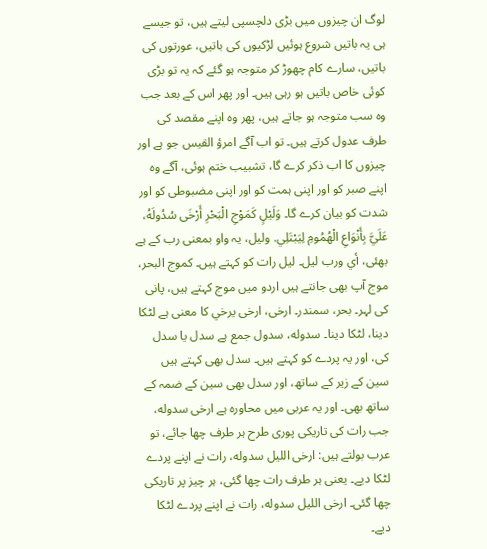لوگ ان چیزوں میں بڑی دلچسپی لیتے ہیں، تو جیسے ہی یہ باتیں شروع ہوئیں لڑکیوں کی باتیں، عورتوں کی باتیں، سارے کام چھوڑ کر متوجہ ہو گئے کہ یہ تو بڑی کوئی خاص باتیں ہو رہی ہیں۔ اور پھر اس کے بعد جب وہ سب متوجہ ہو جاتے ہیں، پھر وہ اپنے مقصد کی طرف عدول کرتے ہیں۔ تو اب آگے امرؤ القيس جو ہے اور چیزوں کا اب ذکر کرے گا، تشبیب ختم ہوئی، آگے وہ اپنے صبر کو اور اپنی ہمت کو اور اپنی مضبوطی کو اور شدت کو بیان کرے گا۔ وَلَيْلٍ كَمَوْجِ الْبَحْرِ أَرْخَى سُدُولَهُ، عَلَيَّ بِأَنْوَاعِ الْهُمُومِ لِيَبْتَلِي. وليل، یہ واو بمعنی رب کے ہے بھئی، أي ورب ليل۔ لیل رات کو کہتے ہیں۔ كموج البحر، موج آپ بھی جانتے ہیں اردو میں موج کہتے ہیں، پانی کی لہر۔ بحر، سمندر۔ ارخى، ارخى يرخي کا معنی ہے لٹکا دینا، لٹکا دینا۔ سدوله، سدول جمع ہے سدل یا سدل کی، اور یہ پردے کو کہتے ہیں۔ سدل بھی کہتے ہیں سین کے زیر کے ساتھ، اور سدل بھی سین کے ضمہ کے ساتھ بھی۔ اور یہ عربی میں محاورہ ہے ارخى سدوله، جب رات کی تاریکی پوری طرح ہر طرف چھا جائے، تو عرب بولتے ہیں: ارخى الليل سدوله، رات نے اپنے پردے لٹکا دیے۔ یعنی ہر طرف رات چھا گئی، ہر چیز پر تاریکی چھا گئی۔ ارخى الليل سدوله، رات نے اپنے پردے لٹکا دیے۔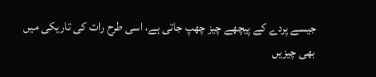جیسے پردے کے پیچھے چیز چھپ جاتی ہے، اسی طرح رات کی تاریکی میں بھی چیزیں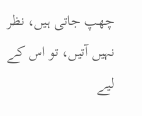چھپ جاتی ہیں، نظر نہیں آتیں، تو اس کے لیے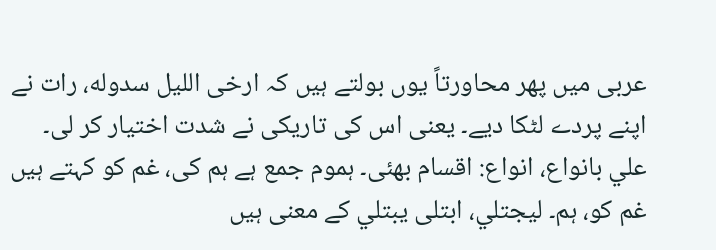عربی میں پھر محاورتاً یوں بولتے ہیں کہ ارخى الليل سدوله، رات نے اپنے پردے لٹکا دیے۔ یعنی اس کی تاریکی نے شدت اختیار کر لی۔ علي بانواع، انواع: اقسام بھئی۔ ہموم جمع ہے ہم کی، غم کو کہتے ہیں غم کو، ہم۔ ليجتلي، ابتلى يبتلي کے معنی ہیں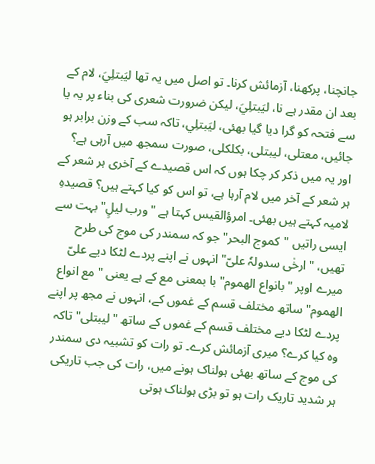جانچنا، پرکھنا، آزمائش کرنا۔ تو اصل میں یہ تھا ليَبتلِيَ، لام کے بعد ان مقدر ہے نا، ليَبتلِيَ، لیکن ضرورت شعری کی بناء پر یہ یا سے فتحہ کو گرا دیا گیا بھئی، ليَبتلِي، تاکہ سب کے وزن برابر ہو جائیں، معتلی، لیبتلی، بکلکلی، صورت سمجھ میں آرہی ہے؟ اور یہ میں ذکر کر چکا ہوں کہ اس قصیدے کے آخری ہر شعر کے ہر شعر کے آخر میں لام آرہا ہے، تو اس کو کیا کہتے ہیں؟ قصیدہِ لامیہ کہتے ہیں بھئی۔ امرؤالقیس کہتا ہے "ورب لیلٍ" بہت سے ایسی راتیں "کموج البحر" جو کہ سمندر کی موج کی طرح تھیں، "ارخٰی سدولہٗ علیّ" انہوں نے اپنے پردے لٹکا دیے علیّ میرے اوپر "بانواع الهموم" با بمعنی مع کے ہے یعنی "مع انواع الهموم" ساتھ مختلف قسم کے غموں کے، انہوں نے مجھ پر اپنے پردے لٹکا دیے مختلف قسم کے غموں کے ساتھ "لیبتلی" تاکہ وہ کیا کرے؟ میری آزمائش کرے۔ تو رات کو تشبیہ دی سمندر کی موج کے ساتھ بھئی ہولناک ہونے میں، رات کی جب تاریکی ہر شدید تاریک رات ہو تو بڑی ہولناک ہوتی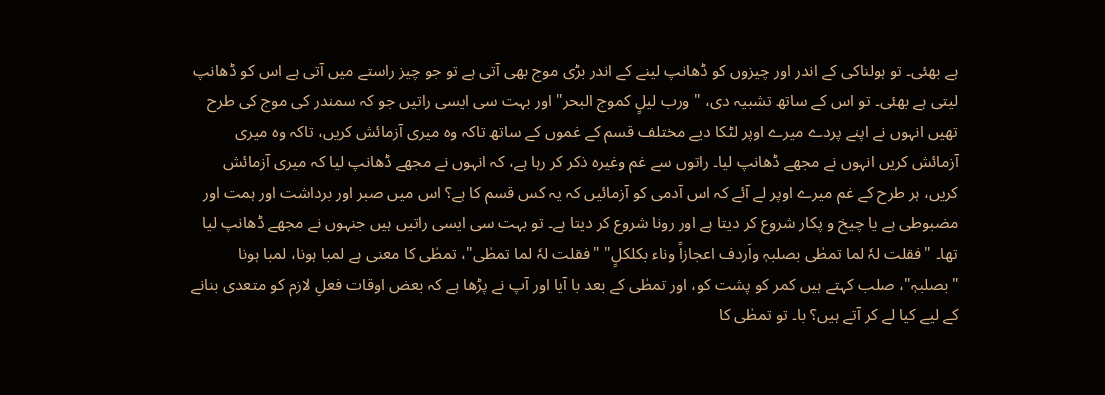ہے بھئی۔ تو ہولناکی کے اندر اور چیزوں کو ڈھانپ لینے کے اندر بڑی موج بھی آتی ہے تو جو چیز راستے میں آتی ہے اس کو ڈھانپ لیتی ہے بھئی۔ تو اس کے ساتھ تشبیہ دی، "ورب لیلٍ کموج البحر" اور بہت سی ایسی راتیں جو کہ سمندر کی موج کی طرح تھیں انہوں نے اپنے پردے میرے اوپر لٹکا دیے مختلف قسم کے غموں کے ساتھ تاکہ وہ میری آزمائش کریں، تاکہ وہ میری آزمائش کریں انہوں نے مجھے ڈھانپ لیا۔ راتوں سے غم وغیرہ ذکر کر رہا ہے، کہ انہوں نے مجھے ڈھانپ لیا کہ میری آزمائش کریں، ہر طرح کے غم میرے اوپر لے آئے کہ اس آدمی کو آزمائیں کہ یہ کس قسم کا ہے؟ اس میں صبر اور برداشت اور ہمت اور مضبوطی ہے یا چیخ و پکار شروع کر دیتا ہے اور رونا شروع کر دیتا ہے۔ تو بہت سی ایسی راتیں ہیں جنہوں نے مجھے ڈھانپ لیا تھا۔ "فقلت لہٗ لما تمطٰی بصلبہٖ واَردف اعجازاً وناء بکلكلٍ" "فقلت لہٗ لما تمطٰی"، تمطٰی کا معنی ہے لمبا ہونا، لمبا ہونا "بصلبہٖ"، صلب کہتے ہیں کمر کو پشت کو، اور تمطٰی کے بعد با آیا اور آپ نے پڑھا ہے کہ بعض اوقات فعلِ لازم کو متعدی بنانے کے لیے کیا لے کر آتے ہیں؟ با۔ تو تمطٰی کا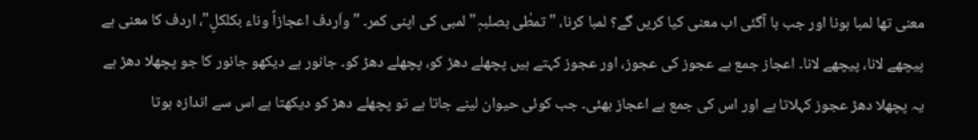معنی تھا لمبا ہونا اور جب با آگئی اب معنی کیا کریں گے؟ لمبا کرنا، "تمطٰی بصلبہٖ" لمبی کی اپنی کمر۔ "واَردف اعجازاً وناء بکلكلٍ"، اردف کا معنی ہے پیچھے لانا، پیچھے لانا۔ اعجاز جمع ہے عجوز کی عجوز، اور عجوز کہتے ہیں پچھلے دھڑ کو، پچھلے دھڑ کو۔ جانور ہے دیکھو جانور کا جو پچھلا دھڑ ہے یہ پچھلا دھڑ عجوز کہلاتا ہے اور اس کی جمع ہے اعجاز بھئی۔ جب کوئی حیوان لینے جاتا ہے تو پچھلے دھڑ کو دیکھتا ہے اس سے اندازہ ہوتا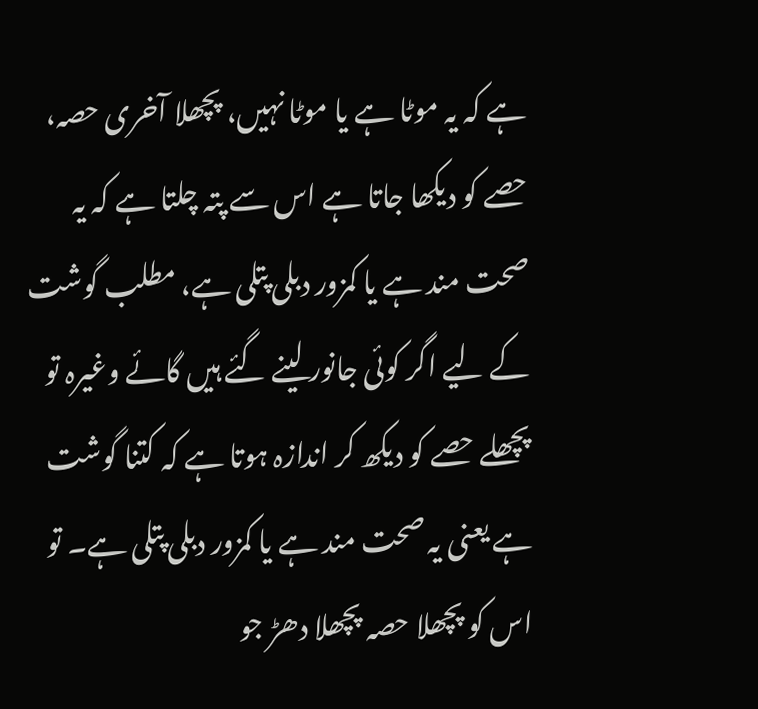ہے کہ یہ موٹا ہے یا موٹا نہیں، پچھلا آخری حصہ، حصے کو دیکھا جاتا ہے اس سے پتہ چلتا ہے کہ یہ صحت مند ہے یا کمزور دبلی پتلی ہے، مطلب گوشت کے لیے اگر کوئی جانور لینے گئے ہیں گائے وغیرہ تو پچھلے حصے کو دیکھ کر اندازہ ہوتا ہے کہ کتنا گوشت ہے یعنی یہ صحت مند ہے یا کمزور دبلی پتلی ہے۔ تو اس کو پچھلا حصہ پچھلا دھڑ جو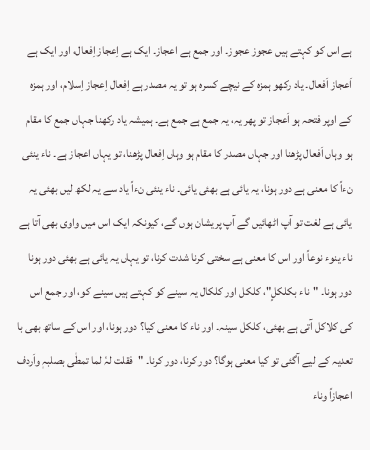ہے اس کو کہتے ہیں عجوز عجوز۔ اور جمع ہے اعجاز۔ ایک ہے اِعجاز اِفعال، اور ایک ہے اَعجاز اَفعال۔ یاد رکھو ہمزہ کے نیچے کسرہ ہو تو یہ مصدر ہے اِفعال اِعجاز اِسلام، اور ہمزہ کے اوپر فتحہ ہو اَعجاز تو پھر یہ، یہ جمع ہے جمع ہے۔ ہمیشہ یاد رکھنا جہاں جمع کا مقام ہو وہاں اَفعال پڑھنا اور جہاں مصدر کا مقام ہو وہاں اِفعال پڑھنا، تو یہاں اعجاز ہے۔ ناء ینئی نءاً کا معنی ہے دور ہونا، یہ یائی ہے بھئی یائی۔ ناء ینئی نءاً یاد سے یہ لکھ لیں بھئی یہ یائی ہے لغت تو آپ اٹھائیں گے آپ پریشان ہوں گے، کیونکہ ایک اس میں واوی بھی آتا ہے ناء ینوء نوعاً اور اس کا معنی ہے سختی کرنا شدت کرنا، تو یہاں یہ یائی ہے بھئی دور ہونا دور ہونا۔ "ناء بکلكلٍ"، کلکل اور کلکال یہ سینے کو کہتے ہیں سینے کو، اور جمع اس کی کلاکل آتی ہے بھئی، کلکل سینہ۔ اور ناء کا معنی کیا؟ دور ہونا، اور اس کے ساتھ بھی با تعدیہ کے لیے آگئی تو کیا معنی ہوگا؟ دور کرنا، دور کرنا۔ "فقلت لہٗ لما تمطٰی بصلبہٖ واَردف اعجازاً وناء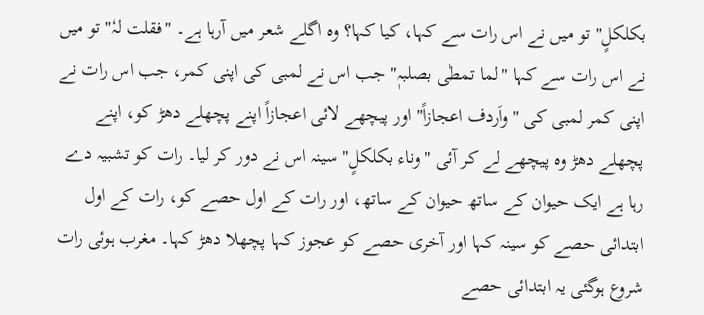بکلكلٍ" تو میں نے اس رات سے کہا، کیا کہا؟ وہ اگلے شعر میں آرہا ہے۔ "فقلت لہٗ" تو میں نے اس رات سے کہا "لما تمطٰی بصلبہٖ" جب اس نے لمبی کی اپنی کمر، جب اس رات نے اپنی کمر لمبی کی "واَردف اعجازاً" اور پیچھے لائی اعجازاً اپنے پچھلے دھڑ کو، اپنے پچھلے دھڑ وہ پیچھے لے کر آئی "وناء بکلكلٍ" سینہ اس نے دور کر لیا۔ رات کو تشبیہ دے رہا ہے ایک حیوان کے ساتھ حیوان کے ساتھ، اور رات کے اول حصے کو، رات کے اول ابتدائی حصے کو سینہ کہا اور آخری حصے کو عجوز کہا پچھلا دھڑ کہا۔ مغرب ہوئی رات شروع ہوگئی یہ ابتدائی حصے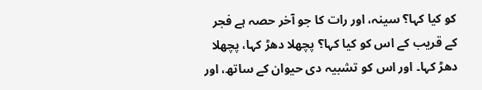کو کیا کہا؟ سینہ، اور رات کا جو آخر حصہ ہے فجر کے قریب کے اس کو کیا کہا؟ پچھلا دھڑ کہا، پچھلا دھڑ کہا۔ اور اس کو تشبیہ دی حیوان کے ساتھ، اور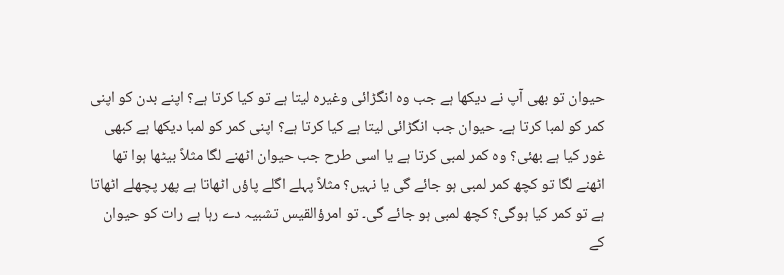حیوان تو بھی آپ نے دیکھا ہے جب وہ انگڑائی وغیرہ لیتا ہے تو کیا کرتا ہے؟ اپنے بدن کو اپنی کمر کو لمبا کرتا ہے۔ حیوان جب انگڑائی لیتا ہے کیا کرتا ہے؟ اپنی کمر کو لمبا دیکھا ہے کبھی غور کیا ہے بھئی؟ وہ کمر لمبی کرتا ہے یا اسی طرح جب حیوان اٹھنے لگا مثلاً بیٹھا ہوا تھا اٹھنے لگا تو کچھ کمر لمبی ہو جائے گی یا نہیں؟ مثلاً پہلے اگلے پاؤں اٹھاتا ہے پھر پچھلے اٹھاتا ہے تو کمر کیا ہوگی؟ کچھ لمبی ہو جائے گی۔ تو امرؤالقیس تشبیہ دے رہا ہے رات کو حیوان کے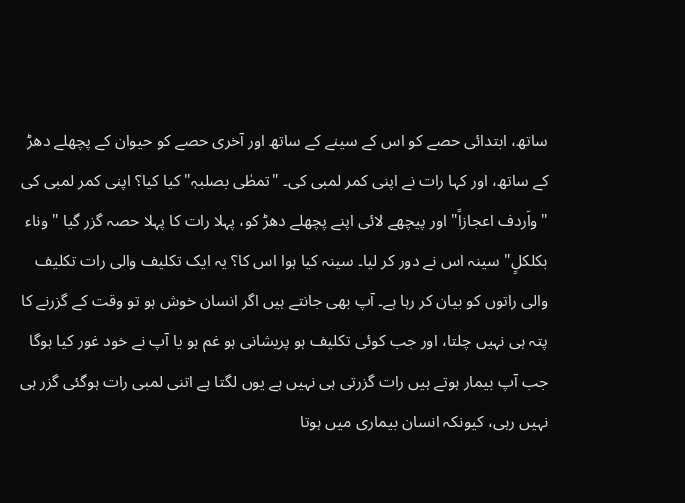ساتھ، ابتدائی حصے کو اس کے سینے کے ساتھ اور آخری حصے کو حیوان کے پچھلے دھڑ کے ساتھ، اور کہا رات نے اپنی کمر لمبی کی۔ "تمطٰی بصلبہٖ" کیا کیا؟ اپنی کمر لمبی کی "واَردف اعجازاً" اور پیچھے لائی اپنے پچھلے دھڑ کو، پہلا رات کا پہلا حصہ گزر گیا "وناء بکلكلٍ" سینہ اس نے دور کر لیا۔ سینہ کیا ہوا اس کا؟ یہ ایک تکلیف والی رات تکلیف والی راتوں کو بیان کر رہا ہے۔ آپ بھی جانتے ہیں اگر انسان خوش ہو تو وقت کے گزرنے کا پتہ ہی نہیں چلتا، اور جب کوئی تکلیف ہو پریشانی ہو غم ہو یا آپ نے خود غور کیا ہوگا جب آپ بیمار ہوتے ہیں رات گزرتی ہی نہیں ہے یوں لگتا ہے اتنی لمبی رات ہوگئی گزر ہی نہیں رہی، کیونکہ انسان بیماری میں ہوتا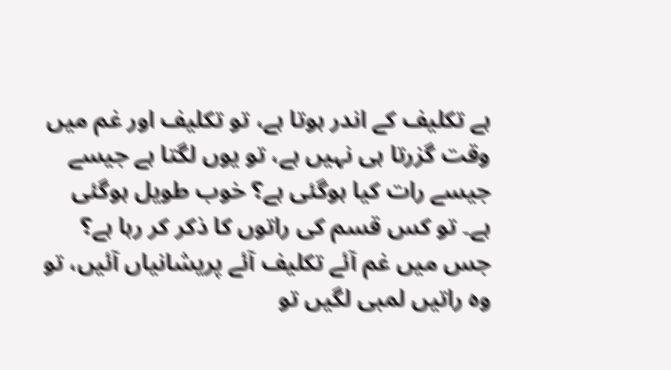ہے تکلیف کے اندر ہوتا ہے، تو تکلیف اور غم میں وقت گزرتا ہی نہیں ہے، تو یوں لگتا ہے جیسے جیسے رات کیا ہوگئی ہے؟ خوب طویل ہوگئی ہے۔ تو کس قسم کی راتوں کا ذکر کر رہا ہے؟ جس میں غم آئے تکلیف آئے پریشانیاں آئیں، تو وہ راتیں لمبی لگیں تو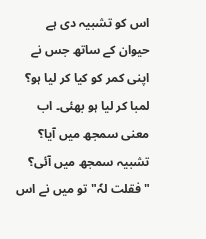اس کو تشبیہ دی ہے حیوان کے ساتھ جس نے اپنی کمر کو کیا کر لیا ہو؟ لمبا کر لیا ہو بھئی۔ اب معنی سمجھ میں آیا؟ تشبیہ سمجھ میں آئی؟ "فقلت لہٗ" تو میں نے اس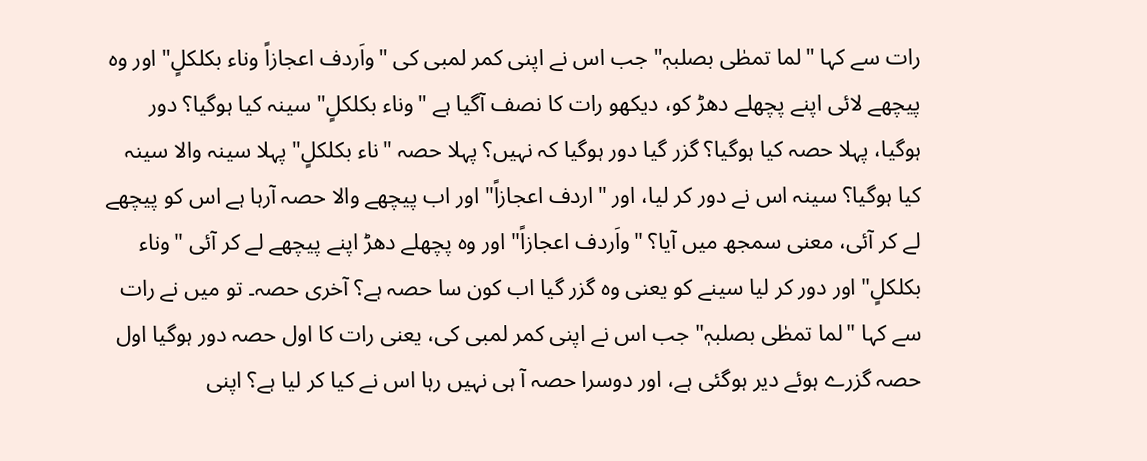رات سے کہا "لما تمطٰی بصلبہٖ" جب اس نے اپنی کمر لمبی کی "واَردف اعجازاً وناء بکلكلٍ" اور وہ پیچھے لائی اپنے پچھلے دھڑ کو، دیکھو رات کا نصف آگیا ہے "وناء بکلكلٍ" سینہ کیا ہوگیا؟ دور ہوگیا، پہلا حصہ کیا ہوگیا؟ گزر گیا دور ہوگیا کہ نہیں؟ پہلا حصہ "ناء بکلكلٍ" پہلا سینہ والا سینہ کیا ہوگیا؟ سینہ اس نے دور کر لیا، اور "اردف اعجازاً" اور اب پیچھے والا حصہ آرہا ہے اس کو پیچھے لے کر آئی، معنی سمجھ میں آیا؟ "واَردف اعجازاً" اور وہ پچھلے دھڑ اپنے پیچھے لے کر آئی "وناء بکلكلٍ" اور دور کر لیا سینے کو یعنی وہ گزر گیا اب کون سا حصہ ہے؟ آخری حصہ۔ تو میں نے رات سے کہا "لما تمطٰی بصلبہٖ" جب اس نے اپنی کمر لمبی کی، یعنی رات کا اول حصہ دور ہوگیا اول حصہ گزرے ہوئے دیر ہوگئی ہے، اور دوسرا حصہ آ ہی نہیں رہا اس نے کیا کر لیا ہے؟ اپنی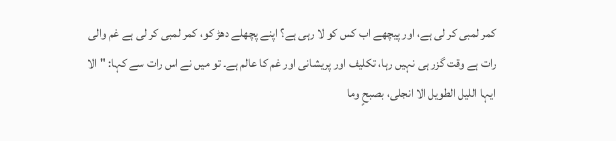کمر لمبی کر لی ہے، اور پیچھے اب کس کو لا رہی ہے؟ اپنے پچھلے دھڑ کو، کمر لمبی کر لی ہے غم والی رات ہے وقت گزر ہی نہیں رہا، تکلیف اور پریشانی اور غم کا عالم ہے۔ تو میں نے اس رات سے کہا: "الا ایہا اللیل الطویل الا انجلی، بصبحٍ وما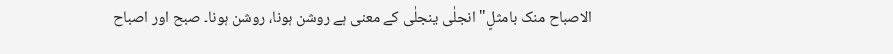الاصباح منک بامثلٍ" انجلٰی ینجلٰی کے معنی ہے روشن ہونا، روشن ہونا۔ صبح اور اصباح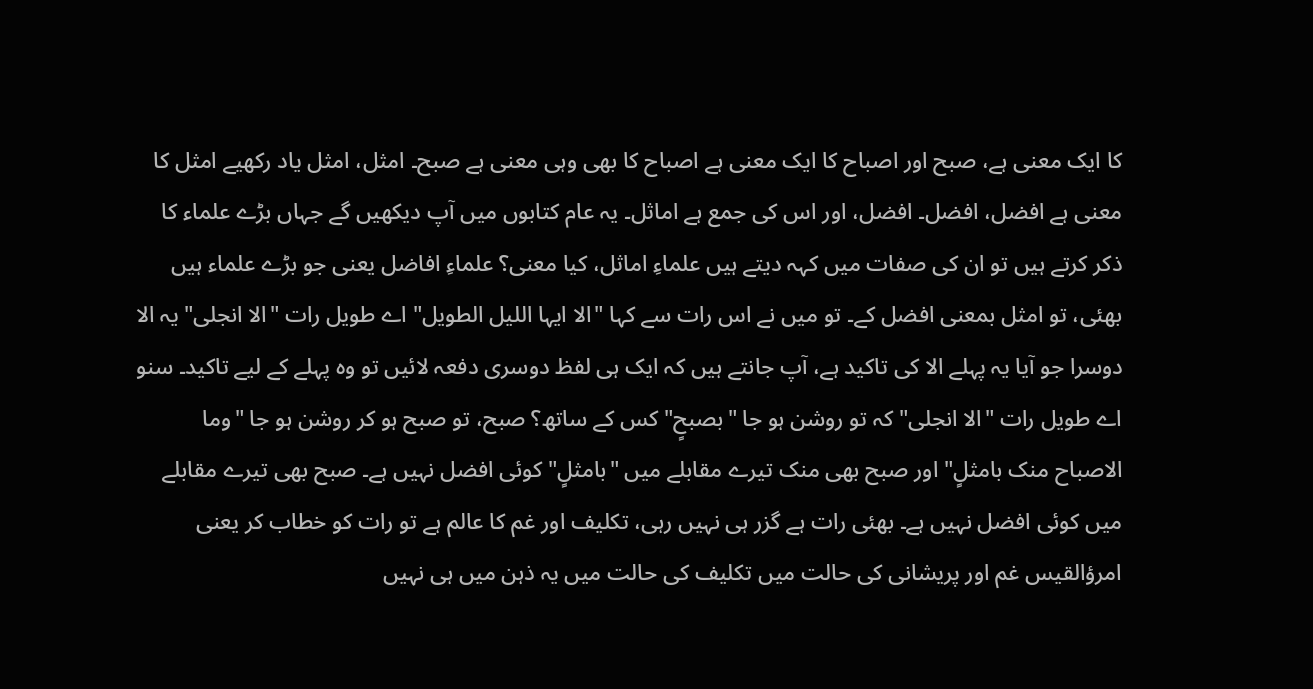کا ایک معنی ہے، صبح اور اصباح کا ایک معنی ہے اصباح کا بھی وہی معنی ہے صبح۔ امثل، امثل یاد رکھیے امثل کا معنی ہے افضل، افضل۔ افضل، اور اس کی جمع ہے اماثل۔ یہ عام کتابوں میں آپ دیکھیں گے جہاں بڑے علماء کا ذکر کرتے ہیں تو ان کی صفات میں کہہ دیتے ہیں علماءِ اماثل، کیا معنی؟ علماءِ افاضل یعنی جو بڑے علماء ہیں بھئی، تو امثل بمعنی افضل کے۔ تو میں نے اس رات سے کہا "الا ایہا اللیل الطویل" اے طویل رات "الا انجلی" یہ الا دوسرا جو آیا یہ پہلے الا کی تاکید ہے، آپ جانتے ہیں کہ ایک ہی لفظ دوسری دفعہ لائیں تو وہ پہلے کے لیے تاکید۔ سنو اے طویل رات "الا انجلی" کہ تو روشن ہو جا "بصبحٍ" کس کے ساتھ؟ صبح، تو صبح ہو کر روشن ہو جا "وما الاصباح منک بامثلٍ" اور صبح بھی منک تیرے مقابلے میں "بامثلٍ" کوئی افضل نہیں ہے۔ صبح بھی تیرے مقابلے میں کوئی افضل نہیں ہے۔ بھئی رات ہے گزر ہی نہیں رہی، تکلیف اور غم کا عالم ہے تو رات کو خطاب کر یعنی امرؤالقیس غم اور پریشانی کی حالت میں تکلیف کی حالت میں یہ ذہن میں ہی نہیں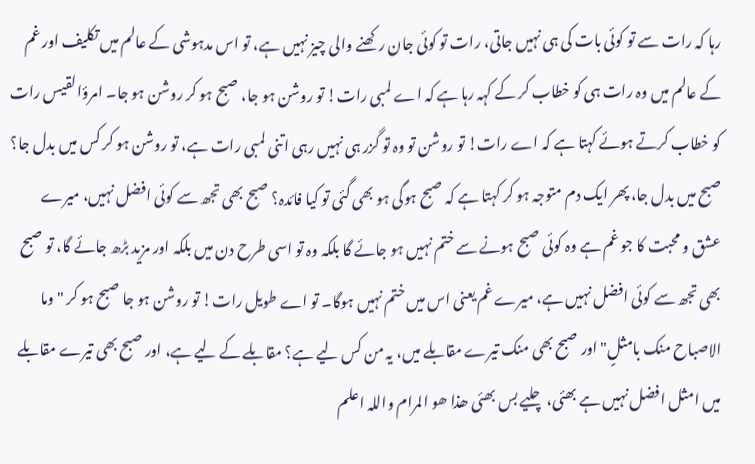رہا کہ رات سے تو کوئی بات کی ہی نہیں جاتی، رات تو کوئی جان رکھنے والی چیز نہیں ہے، تو اس مدہوشی کے عالم میں تکلیف اور غم کے عالم میں وہ رات ہی کو خطاب کر کے کہہ رہا ہے کہ اے لمبی رات! تو روشن ہو جا، صبح ہو کر روشن ہو جا۔ امرؤالقیس رات کو خطاب کرتے ہوئے کہتا ہے کہ اے رات! تو روشن تو وہ تو گزر ہی نہیں رہی اتنی لمبی رات ہے، تو روشن ہو کر کس میں بدل جا؟ صبح میں بدل جا، پھر ایک دم متوجہ ہو کر کہتا ہے کہ صبح ہوگی ہو بھی گئی تو کیا فائدہ؟ صبح بھی تجھ سے کوئی افضل نہیں، میرے عشق و محبت کا جو غم ہے وہ کوئی صبح ہونے سے ختم نہیں ہو جائے گا بلکہ وہ تو اسی طرح دن میں بلکہ اور مزید بڑھ جائے گا، تو صبح بھی تجھ سے کوئی افضل نہیں ہے، میرے غم یعنی اس میں ختم نہیں ہوگا۔ تو اے طویل رات! تو روشن ہو جا صبح ہو کر "وما الاصباح منک بامثلٍ" اور صبح بھی منک تیرے مقابلے میں، یہ من کس لیے ہے؟ مقابلے کے لیے ہے، اور صبح بھی تیرے مقابلے میں امثل افضل نہیں ہے بھئی، چلیے بس بھئی ھذا ھو المرام واللہ اعلم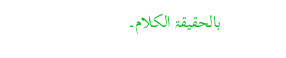بالحقیقۃ الکلام۔